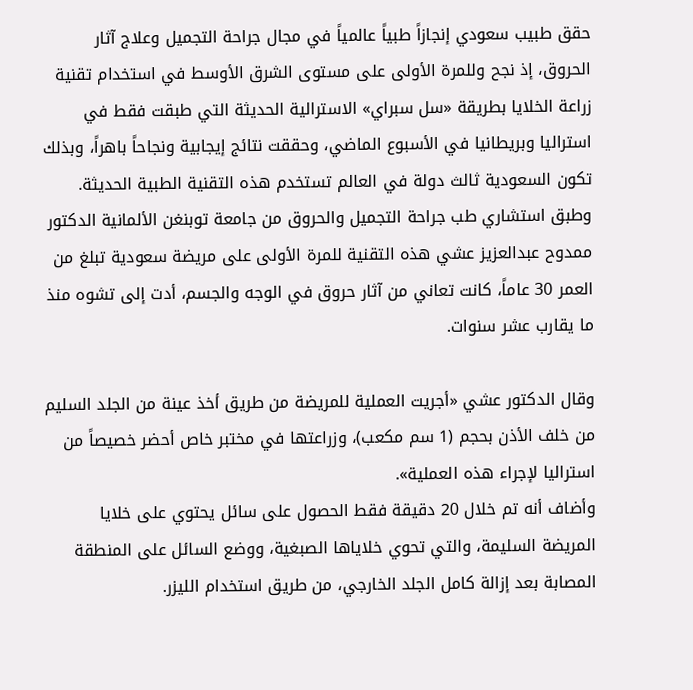حقق طبيب سعودي إنجازاً طبياً عالمياً في مجال جراحة التجميل وعلاج آثار الحروق، إذ نجح وللمرة الأولى على مستوى الشرق الأوسط في استخدام تقنية زراعة الخلايا بطريقة «سل سبراي» الاسترالية الحديثة التي طبقت فقط في استراليا وبريطانيا في الأسبوع الماضي، وحققت نتائج إيجابية ونجاحاً باهراً، وبذلك تكون السعودية ثالث دولة في العالم تستخدم هذه التقنية الطبية الحديثة.
وطبق استشاري طب جراحة التجميل والحروق من جامعة توبنغن الألمانية الدكتور ممدوح عبدالعزيز عشي هذه التقنية للمرة الأولى على مريضة سعودية تبلغ من العمر 30 عاماً، كانت تعاني من آثار حروق في الوجه والجسم، أدت إلى تشوه منذ ما يقارب عشر سنوات.

وقال الدكتور عشي «أجريت العملية للمريضة من طريق أخذ عينة من الجلد السليم من خلف الأذن بحجم (1 سم مكعب)، وزراعتها في مختبر خاص أحضر خصيصاً من استراليا لإجراء هذه العملية».
وأضاف أنه تم خلال 20 دقيقة فقط الحصول على سائل يحتوي على خلايا المريضة السليمة، والتي تحوي خلاياها الصبغية، ووضع السائل على المنطقة المصابة بعد إزالة كامل الجلد الخارجي، من طريق استخدام الليزر.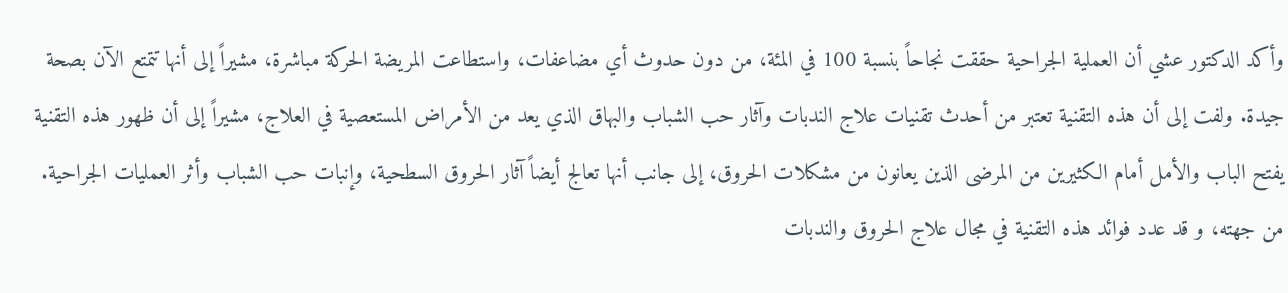وأكد الدكتور عشي أن العملية الجراحية حققت نجاحاً بنسبة 100 في المئة، من دون حدوث أي مضاعفات، واستطاعت المريضة الحركة مباشرة، مشيراً إلى أنها تتمتع الآن بصحة جيدة. ولفت إلى أن هذه التقنية تعتبر من أحدث تقنيات علاج الندبات وآثار حب الشباب والبهاق الذي يعد من الأمراض المستعصية في العلاج، مشيراً إلى أن ظهور هذه التقنية يفتح الباب والأمل أمام الكثيرين من المرضى الذين يعانون من مشكلات الحروق، إلى جانب أنها تعالج أيضاً آثار الحروق السطحية، وإنبات حب الشباب وأثر العمليات الجراحية.
من جهته، و قد عدد فوائد هذه التقنية في مجال علاج الحروق والندبات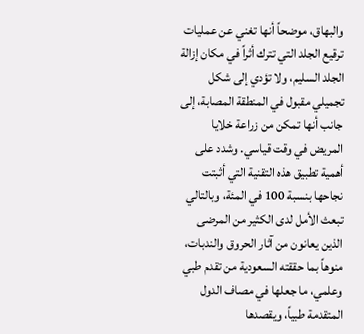والبهاق، موضحاً أنها تغني عن عمليات ترقيع الجلد التي تترك أثراً في مكان إزالة الجلد السليم، ولا تؤدي إلى شكل تجميلي مقبول في المنطقة المصابة، إلى جانب أنها تمكن من زراعة خلايا المريض في وقت قياسي. وشدد على أهمية تطبيق هذه التقنية التي أثبتت نجاحها بنسبة 100 في المئة، وبالتالي تبعث الأمل لدى الكثير من المرضى الذين يعانون من آثار الحروق والندبات، منوهاً بما حققته السعودية من تقدم طبي وعلمي، ما جعلها في مصاف الدول المتقدمة طبياً، ويقصدها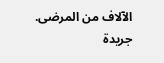الآلاف من المرضى.
جريدة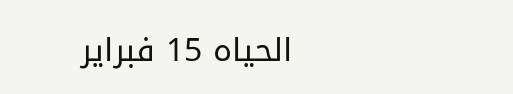الحياه 15 فبراير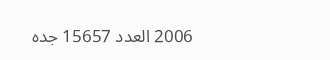2006 العدد 15657 جده